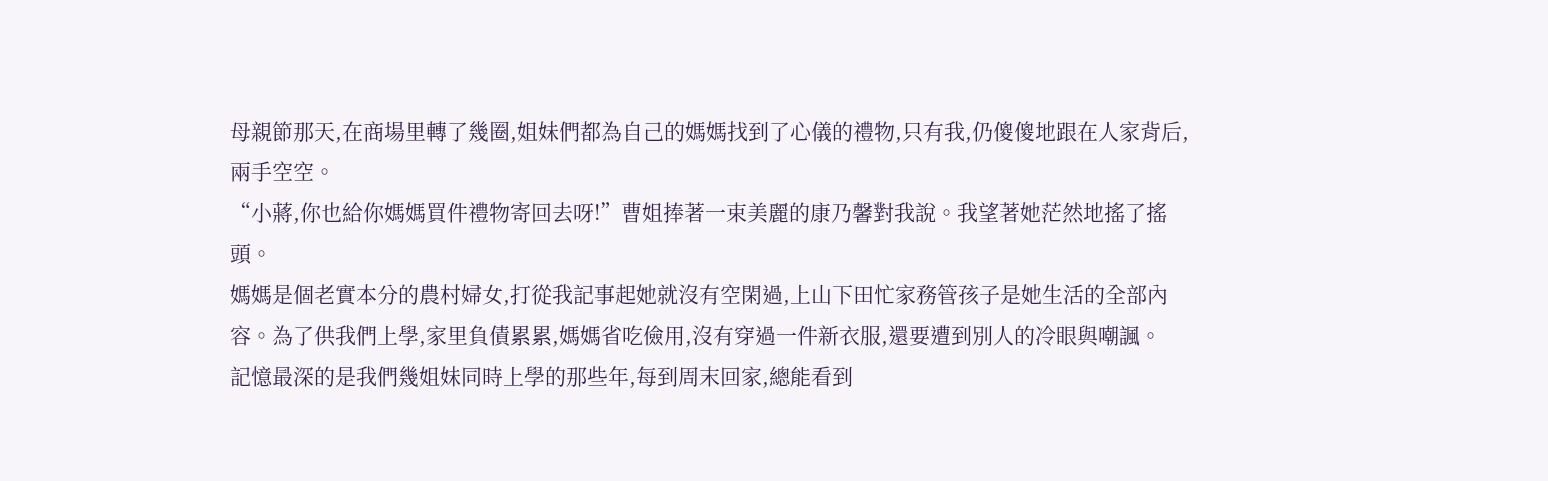母親節那天,在商場里轉了幾圈,姐妹們都為自己的媽媽找到了心儀的禮物,只有我,仍傻傻地跟在人家背后,兩手空空。
“小蔣,你也給你媽媽買件禮物寄回去呀!”曹姐捧著一束美麗的康乃馨對我說。我望著她茫然地搖了搖頭。
媽媽是個老實本分的農村婦女,打從我記事起她就沒有空閑過,上山下田忙家務管孩子是她生活的全部內容。為了供我們上學,家里負債累累,媽媽省吃儉用,沒有穿過一件新衣服,還要遭到別人的冷眼與嘲諷。
記憶最深的是我們幾姐妹同時上學的那些年,每到周末回家,總能看到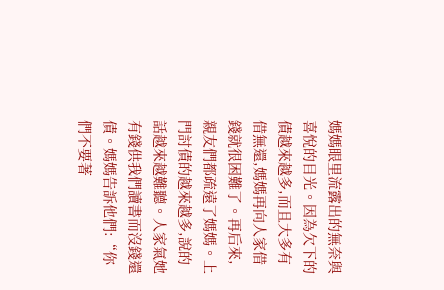媽媽眼里流露出的無奈與喜悅的目光。因為欠下的債越來越多,而且大多有借無還,媽媽再向人家借錢就很困難了。再后來,親友們都疏遠了媽媽。上門討債的越來越多,說的話越來越難聽。人家氣她有錢供我們讀書而沒錢還債。媽媽告訴他們:“你們不要著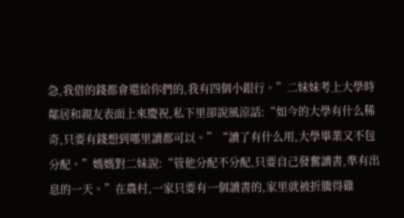急,我借的錢都會還給你們的,我有四個小銀行。”二妹妹考上大學時鄰居和親友表面上來慶祝,私下里卻說風涼話:“如今的大學有什么稀奇,只要有錢想到哪里讀都可以。”“讀了有什么用,大學畢業又不包分配。”媽媽對二妹說:“管他分配不分配,只要自己發奮讀書,準有出息的一天。”在農村,一家只要有一個讀書的,家里就被折騰得雞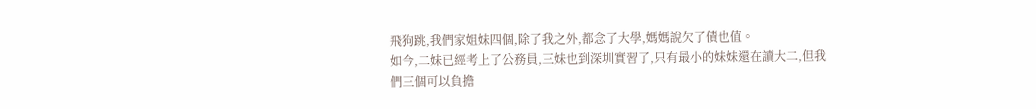飛狗跳,我們家姐妹四個,除了我之外,都念了大學,媽媽說欠了債也值。
如今,二妹已經考上了公務員,三妹也到深圳實習了,只有最小的妹妹還在讀大二,但我們三個可以負擔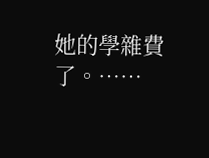她的學雜費了。……